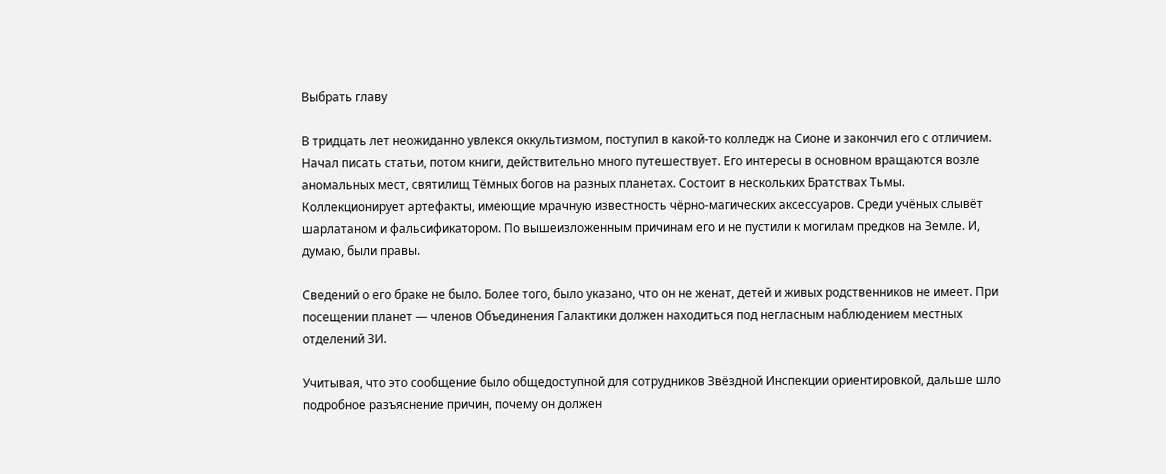Выбрать главу

В тридцать лет неожиданно увлекся оккультизмом, поступил в какой-то колледж на Сионе и закончил его с отличием. Начал писать статьи, потом книги, действительно много путешествует. Его интересы в основном вращаются возле аномальных мест, святилищ Тёмных богов на разных планетах. Состоит в нескольких Братствах Тьмы. Коллекционирует артефакты, имеющие мрачную известность чёрно-магических аксессуаров. Среди учёных слывёт шарлатаном и фальсификатором. По вышеизложенным причинам его и не пустили к могилам предков на Земле. И, думаю, были правы.

Сведений о его браке не было. Более того, было указано, что он не женат, детей и живых родственников не имеет. При посещении планет — членов Объединения Галактики должен находиться под негласным наблюдением местных отделений ЗИ.

Учитывая, что это сообщение было общедоступной для сотрудников Звёздной Инспекции ориентировкой, дальше шло подробное разъяснение причин, почему он должен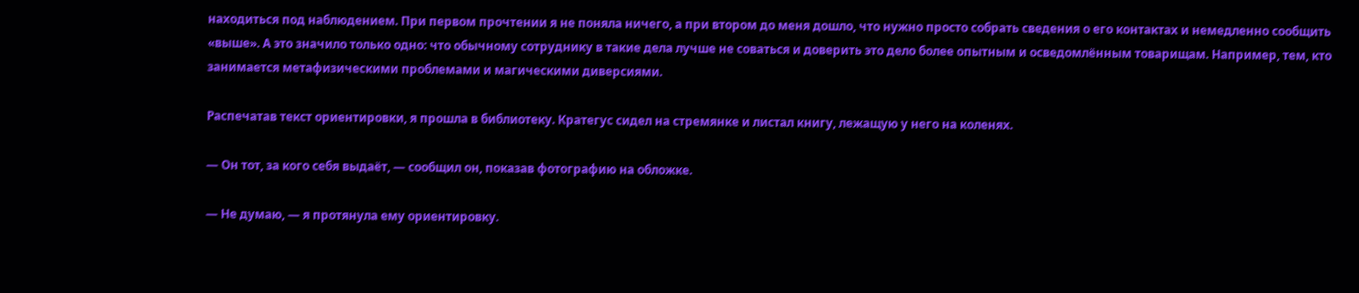находиться под наблюдением. При первом прочтении я не поняла ничего, а при втором до меня дошло, что нужно просто собрать сведения о его контактах и немедленно сообщить «выше». А это значило только одно: что обычному сотруднику в такие дела лучше не соваться и доверить это дело более опытным и осведомлённым товарищам. Например, тем, кто занимается метафизическими проблемами и магическими диверсиями.

Распечатав текст ориентировки, я прошла в библиотеку. Кратегус сидел на стремянке и листал книгу, лежащую у него на коленях.

— Он тот, за кого себя выдаёт, — сообщил он, показав фотографию на обложке.

— Не думаю, — я протянула ему ориентировку.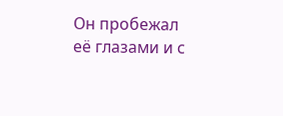Он пробежал её глазами и с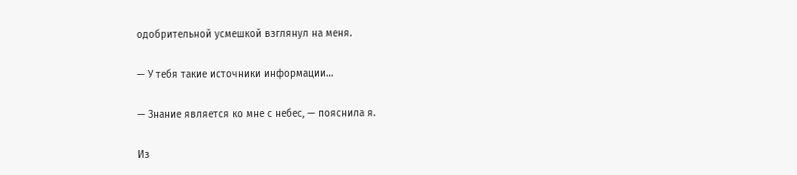одобрительной усмешкой взглянул на меня.

— У тебя такие источники информации…

— Знание является ко мне с небес, — пояснила я.

Из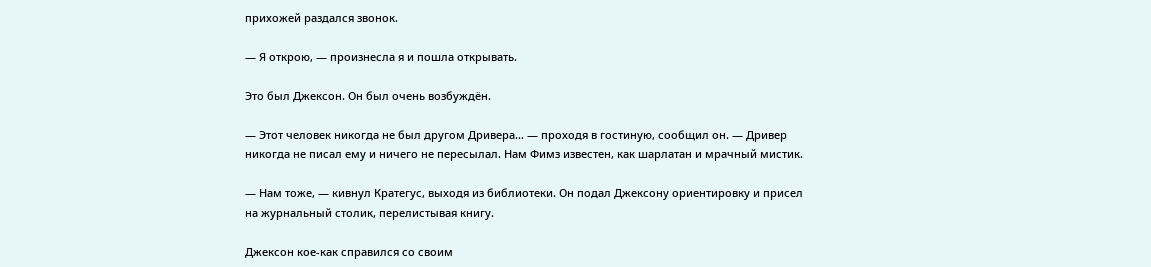прихожей раздался звонок.

— Я открою, — произнесла я и пошла открывать.

Это был Джексон. Он был очень возбуждён.

— Этот человек никогда не был другом Дривера… — проходя в гостиную, сообщил он. — Дривер никогда не писал ему и ничего не пересылал. Нам Фимз известен, как шарлатан и мрачный мистик.

— Нам тоже, — кивнул Кратегус, выходя из библиотеки. Он подал Джексону ориентировку и присел на журнальный столик, перелистывая книгу.

Джексон кое-как справился со своим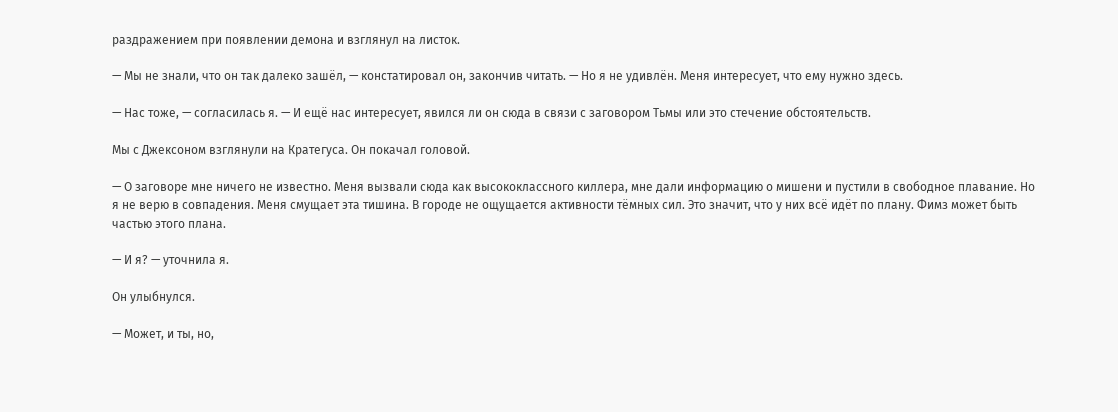раздражением при появлении демона и взглянул на листок.

— Мы не знали, что он так далеко зашёл, — констатировал он, закончив читать. — Но я не удивлён. Меня интересует, что ему нужно здесь.

— Нас тоже, — согласилась я. — И ещё нас интересует, явился ли он сюда в связи с заговором Тьмы или это стечение обстоятельств.

Мы с Джексоном взглянули на Кратегуса. Он покачал головой.

— О заговоре мне ничего не известно. Меня вызвали сюда как высококлассного киллера, мне дали информацию о мишени и пустили в свободное плавание. Но я не верю в совпадения. Меня смущает эта тишина. В городе не ощущается активности тёмных сил. Это значит, что у них всё идёт по плану. Фимз может быть частью этого плана.

— И я? — уточнила я.

Он улыбнулся.

— Может, и ты, но,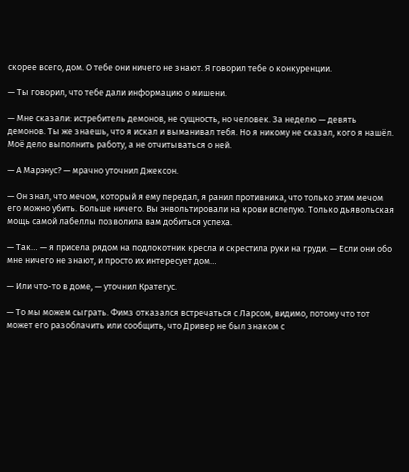скорее всего, дом. О тебе они ничего не знают. Я говорил тебе о конкуренции.

— Ты говорил, что тебе дали информацию о мишени.

— Мне сказали: истребитель демонов, не сущность, но человек. За неделю — девять демонов. Ты же знаешь, что я искал и выманивал тебя. Но я никому не сказал, кого я нашёл. Моё дело выполнить работу, а не отчитываться о ней.

— А Марэнус? — мрачно уточнил Джексон.

— Он знал, что мечом, который я ему передал, я ранил противника, что только этим мечом его можно убить. Больше ничего. Вы энвольтировали на крови вслепую. Только дьявольская мощь самой лабеллы позволила вам добиться успеха.

— Так… — я присела рядом на подлокотник кресла и скрестила руки на груди. — Если они обо мне ничего не знают, и просто их интересует дом…

— Или что-то в доме, — уточнил Кратегус.

— То мы можем сыграть. Фимз отказался встречаться с Ларсом, видимо, потому что тот может его разоблачить или сообщить, что Дривер не был знаком с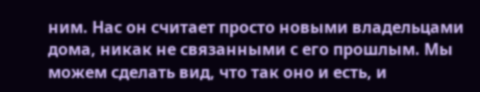ним. Нас он считает просто новыми владельцами дома, никак не связанными с его прошлым. Мы можем сделать вид, что так оно и есть, и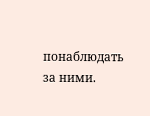понаблюдать за ними.